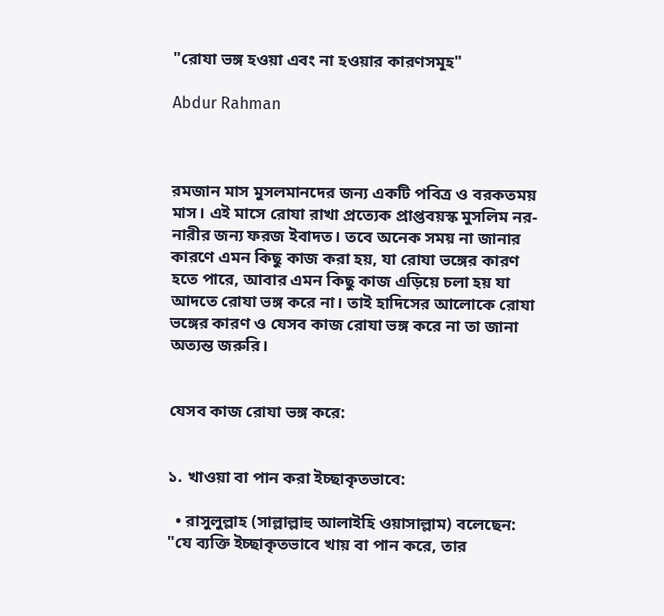"রোযা ভঙ্গ হওয়া এবং না হওয়ার কারণসমূহ"

Abdur Rahman



রমজান মাস মুসলমানদের জন্য একটি পবিত্র ও বরকতময় মাস। এই মাসে রোযা রাখা প্রত্যেক প্রাপ্তবয়স্ক মুসলিম নর-নারীর জন্য ফরজ ইবাদত। তবে অনেক সময় না জানার কারণে এমন কিছু কাজ করা হয়, যা রোযা ভঙ্গের কারণ হতে পারে, আবার এমন কিছু কাজ এড়িয়ে চলা হয় যা আদতে রোযা ভঙ্গ করে না। তাই হাদিসের আলোকে রোযা ভঙ্গের কারণ ও যেসব কাজ রোযা ভঙ্গ করে না তা জানা অত্যন্ত জরুরি।


যেসব কাজ রোযা ভঙ্গ করে:


১. খাওয়া বা পান করা ইচ্ছাকৃতভাবে:

  • রাসুলুল্লাহ (সাল্লাল্লাহু আলাইহি ওয়াসাল্লাম) বলেছেন: "যে ব্যক্তি ইচ্ছাকৃতভাবে খায় বা পান করে, তার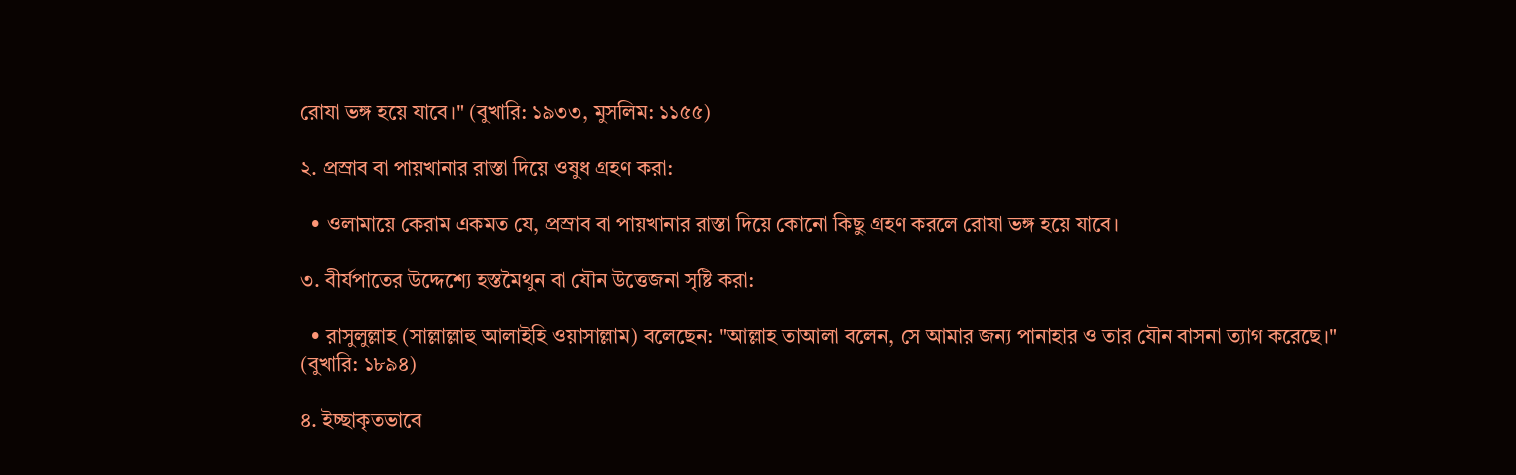রোযা ভঙ্গ হয়ে যাবে।" (বুখারি: ১৯৩৩, মুসলিম: ১১৫৫)

২. প্রস্রাব বা পায়খানার রাস্তা দিয়ে ওষুধ গ্রহণ করা:

  • ওলামায়ে কেরাম একমত যে, প্রস্রাব বা পায়খানার রাস্তা দিয়ে কোনো কিছু গ্রহণ করলে রোযা ভঙ্গ হয়ে যাবে।

৩. বীর্যপাতের উদ্দেশ্যে হস্তমৈথুন বা যৌন উত্তেজনা সৃষ্টি করা:

  • রাসুলুল্লাহ (সাল্লাল্লাহু আলাইহি ওয়াসাল্লাম) বলেছেন: "আল্লাহ তাআলা বলেন, সে আমার জন্য পানাহার ও তার যৌন বাসনা ত্যাগ করেছে।" (বুখারি: ১৮৯৪)

৪. ইচ্ছাকৃতভাবে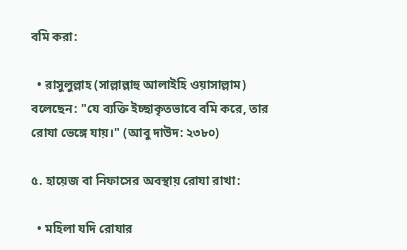বমি করা:

  • রাসুলুল্লাহ (সাল্লাল্লাহু আলাইহি ওয়াসাল্লাম) বলেছেন: "যে ব্যক্তি ইচ্ছাকৃতভাবে বমি করে, তার রোযা ভেঙ্গে যায়।" (আবু দাউদ: ২৩৮০)

৫. হায়েজ বা নিফাসের অবস্থায় রোযা রাখা:

  • মহিলা যদি রোযার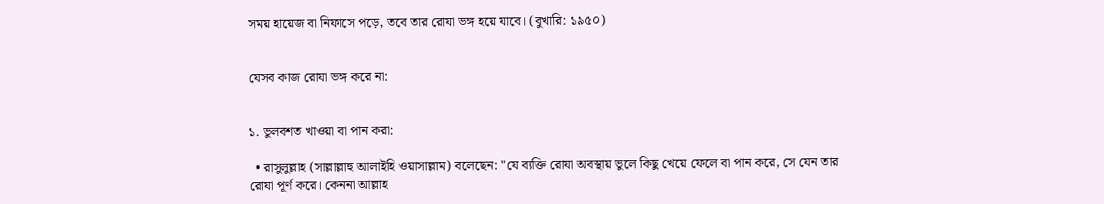সময় হায়েজ বা নিফাসে পড়ে, তবে তার রোযা ভঙ্গ হয়ে যাবে। (বুখারি: ১৯৫০)


যেসব কাজ রোযা ভঙ্গ করে না:


১. ভুলবশত খাওয়া বা পান করা:

  • রাসুলুল্লাহ (সাল্লাল্লাহু আলাইহি ওয়াসাল্লাম) বলেছেন: "যে ব্যক্তি রোযা অবস্থায় ভুলে কিছু খেয়ে ফেলে বা পান করে, সে যেন তার রোযা পূর্ণ করে। কেননা আল্লাহ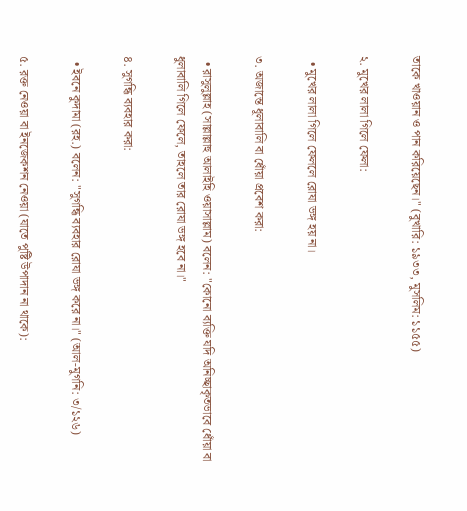তাকে খাওয়ান ও পান করিয়েছেন।" (বুখারি: ১৯৩৩, মুসলিম: ১১৫৫)

২. মুখের লালা গিলে ফেলা:

  • মুখের লালা গিলে ফেললে রোযা ভঙ্গ হয় না।

৩. অজান্তে ধূলাবালি বা ধোঁয়া প্রবেশ করা:

  • রাসুলুল্লাহ (সাল্লাল্লাহু আলাইহি ওয়াসাল্লাম) বলেন: "কোনো ব্যক্তি যদি অনিচ্ছাকৃতভাবে ধোঁয়া বা ধুলাবালি গিলে ফেলে, তাহলে তার রোযা ভঙ্গ হবে না।"

৪. সুগন্ধি ব্যবহার করা:

  • ইবনে কুদামা (রহ.) বলেন: "সুগন্ধি ব্যবহার রোযা ভঙ্গ করে না।" (আল-মুগনি: ৩/১২৬)

৫. রক্ত নেওয়া বা ইনজেকশন নেওয়া (যাতে পুষ্টি উপাদান না থাকে):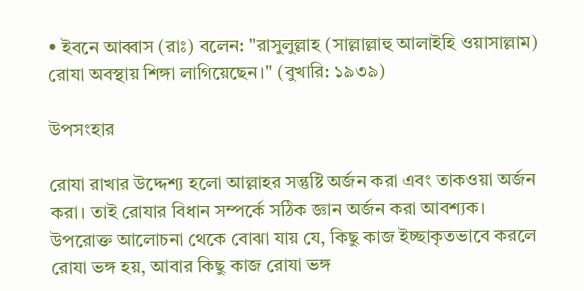• ইবনে আব্বাস (রাঃ) বলেন: "রাসুলুল্লাহ (সাল্লাল্লাহু আলাইহি ওয়াসাল্লাম) রোযা অবস্থায় শিঙ্গা লাগিয়েছেন।" (বুখারি: ১৯৩৯)

উপসংহার

রোযা রাখার উদ্দেশ্য হলো আল্লাহর সন্তুষ্টি অর্জন করা এবং তাকওয়া অর্জন করা। তাই রোযার বিধান সম্পর্কে সঠিক জ্ঞান অর্জন করা আবশ্যক। উপরোক্ত আলোচনা থেকে বোঝা যায় যে, কিছু কাজ ইচ্ছাকৃতভাবে করলে রোযা ভঙ্গ হয়, আবার কিছু কাজ রোযা ভঙ্গ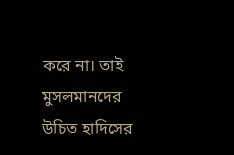করে না। তাই মুসলমানদের উচিত হাদিসের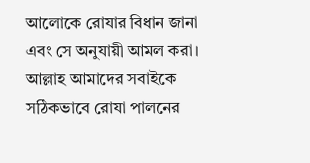আলোকে রোযার বিধান জানা এবং সে অনুযায়ী আমল করা। আল্লাহ আমাদের সবাইকে সঠিকভাবে রোযা পালনের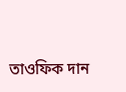তাওফিক দান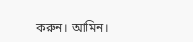করুন। আমিন।